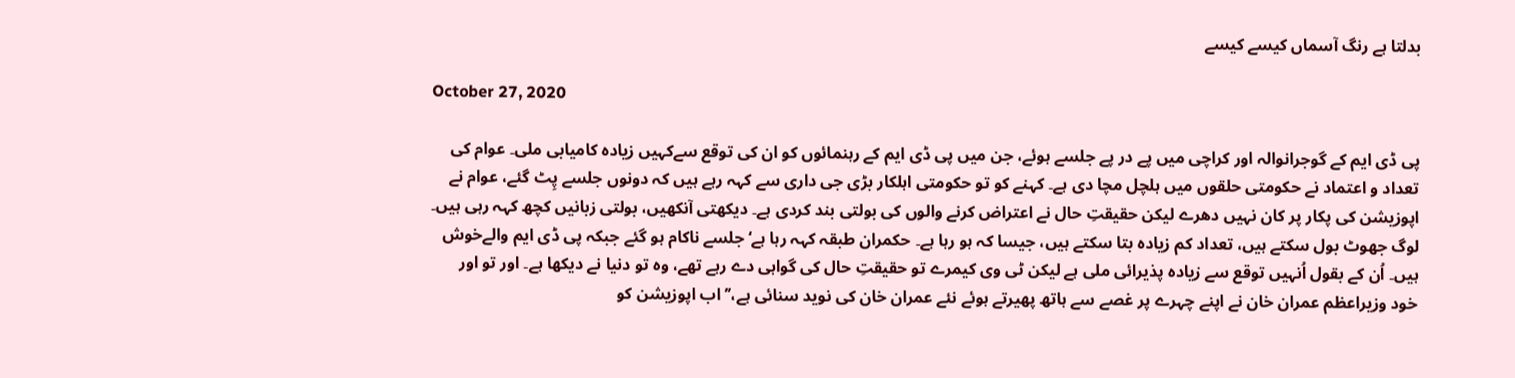بدلتا ہے رنگ آسماں کیسے کیسے

October 27, 2020

پی ڈی ایم کے گوجرانوالہ اور کراچی میں پے در پے جلسے ہوئے، جن میں پی ڈی ایم کے رہنمائوں کو ان کی توقع سےکہیں زیادہ کامیابی ملی۔ عوام کی تعداد و اعتماد نے حکومتی حلقوں میں ہلچل مچا دی ہے۔ کہنے کو تو حکومتی اہلکار بڑی جی داری سے کہہ رہے ہیں کہ دونوں جلسے پِٹ گئے، عوام نے اپوزیشن کی پکار پر کان نہیں دھرے لیکن حقیقتِ حال نے اعتراض کرنے والوں کی بولتی بند کردی ہے۔ دیکھتی آنکھیں، بولتی زبانیں کچھ کہہ رہی ہیں۔ لوگ جھوٹ بول سکتے ہیں، تعداد کم زیادہ بتا سکتے ہیں، جیسا کہ ہو رہا ہے۔ حکمران طبقہ کہہ رہا ہے‘ جلسے ناکام ہو گئے جبکہ پی ڈی ایم والےخوش ہیں۔ اُن کے بقول اُنہیں توقع سے زیادہ پذیرائی ملی ہے لیکن ٹی وی کیمرے تو حقیقتِ حال کی گواہی دے رہے تھے، وہ تو دنیا نے دیکھا ہے۔ اور تو اور خود وزیراعظم عمران خان نے اپنے چہرے پر غصے سے ہاتھ پھیرتے ہوئے نئے عمران خان کی نوید سنائی ہے،’’ اب اپوزیشن کو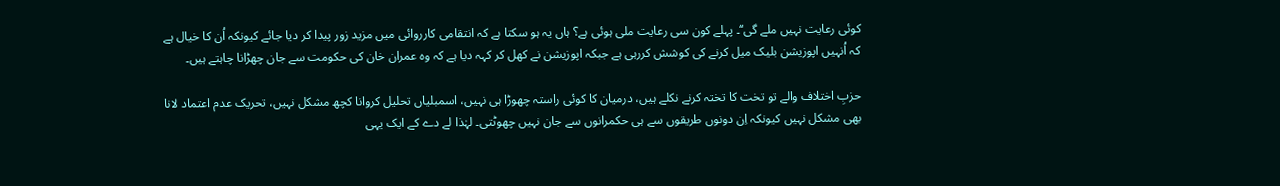کوئی رعایت نہیں ملے گی‘‘۔ پہلے کون سی رعایت ملی ہوئی ہے؟ ہاں یہ ہو سکتا ہے کہ انتقامی کارروائی میں مزید زور پیدا کر دیا جائے کیونکہ اُن کا خیال ہے کہ اُنہیں اپوزیشن بلیک میل کرنے کی کوشش کررہی ہے جبکہ اپوزیشن نے کھل کر کہہ دیا ہے کہ وہ عمران خان کی حکومت سے جان چھڑانا چاہتے ہیں۔

حزبِ اختلاف والے تو تخت کا تختہ کرنے نکلے ہیں، درمیان کا کوئی راستہ چھوڑا ہی نہیں، اسمبلیاں تحلیل کروانا کچھ مشکل نہیں، تحریک عدم اعتماد لانا بھی مشکل نہیں کیونکہ اِن دونوں طریقوں سے ہی حکمرانوں سے جان نہیں چھوٹتی۔ لہٰذا لے دے کے ایک یہی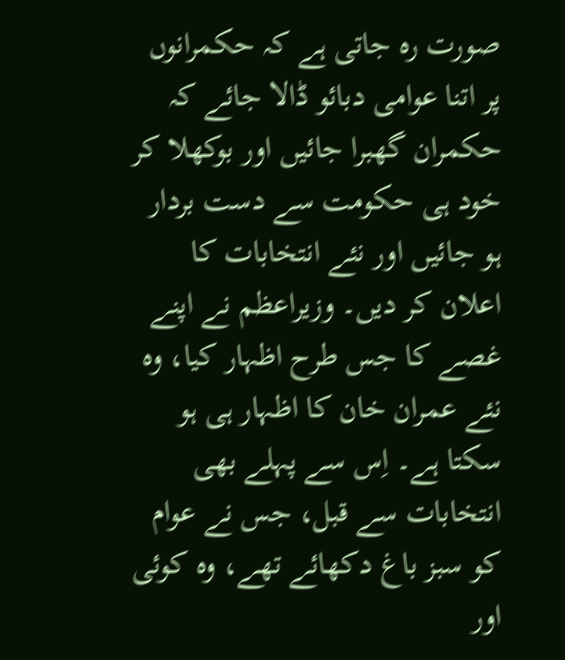صورت رہ جاتی ہے کہ حکمرانوں پر اتنا عوامی دبائو ڈالا جائے کہ حکمران گھبرا جائیں اور بوکھلا کر خود ہی حکومت سے دست بردار ہو جائیں اور نئے انتخابات کا اعلان کر دیں۔ وزیراعظم نے اپنے غصے کا جس طرح اظہار کیا، وہ نئے عمران خان کا اظہار ہی ہو سکتا ہے۔ اِس سے پہلے بھی انتخابات سے قبل، جس نے عوام کو سبز باغ دکھائے تھے، وہ کوئی اور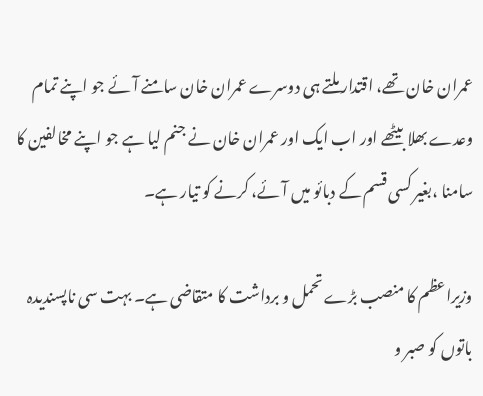عمران خان تھے، اقتدار ملتے ہی دوسرے عمران خان سامنے آئے جو اپنے تمام وعدے بھلا بیٹھے اور اب ایک اور عمران خان نے جنم لیا ہے جو اپنے مخالفین کا سامنا ،بغیر کسی قسم کے دبائو میں آئے، کرنے کو تیار ہے۔

وزیراعظم کا منصب بڑے تحمل و برداشت کا متقاضی ہے۔ بہت سی ناپسندیدہ باتوں کو صبر و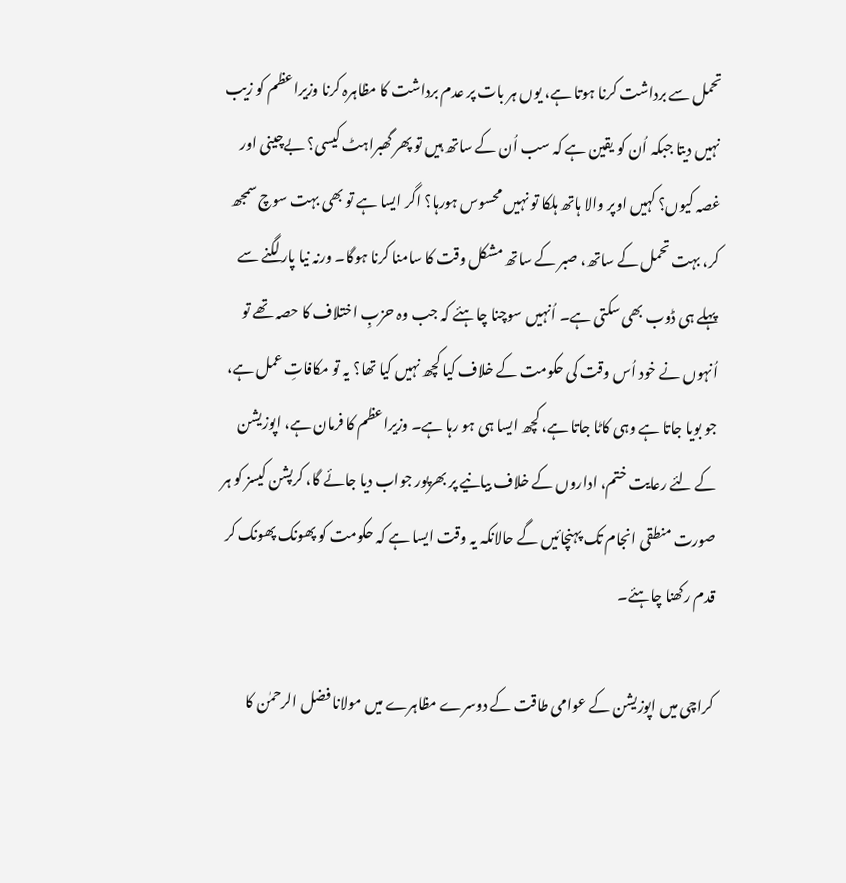تحمل سے برداشت کرنا ہوتا ہے، یوں ہر بات پر عدم برداشت کا مظاہرہ کرنا وزیراعظم کو زیب نہیں دیتا جبکہ اُن کو یقین ہے کہ سب اُن کے ساتھ ہیں تو پھر گھبراہٹ کیسی؟ بےچینی اور غصہ کیوں؟ کہیں اوپر والا ہاتھ ہلکا تو نہیں محسوس ہورہا؟ اگر ایسا ہے تو بھی بہت سوچ سمجھ کر، بہت تحمل کے ساتھ، صبر کے ساتھ مشکل وقت کا سامنا کرنا ہوگا۔ ورنہ نیا پار لگنے سے پہلے ہی ڈوب بھی سکتی ہے۔ اُنہیں سوچنا چاہئے کہ جب وہ حزبِ اختلاف کا حصہ تھے تو اُنہوں نے خود اُس وقت کی حکومت کے خلاف کیا کچھ نہیں کیا تھا؟ یہ تو مکافاتِ عمل ہے، جو بویا جاتا ہے وہی کاٹا جاتا ہے، کچھ ایسا ہی ہو رہا ہے۔ وزیراعظم کا فرمان ہے، اپوزیشن کے لئے رعایت ختم، اداروں کے خلاف بیانیے پر بھرپور جواب دیا جائے گا، کرپشن کیسز کو ہر صورت منطقی انجام تک پہنچائیں گے حالانکہ یہ وقت ایسا ہے کہ حکومت کو پھونک پھونک کر قدم رکھنا چاہئے۔

کراچی میں اپوزیشن کے عوامی طاقت کے دوسرے مظاہرے میں مولانا فضل الرحمٰن کا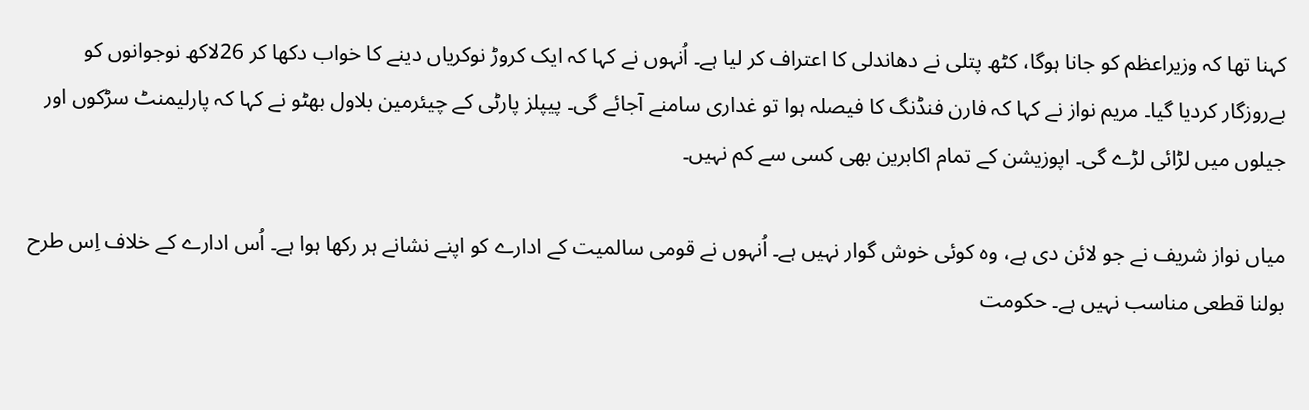کہنا تھا کہ وزیراعظم کو جانا ہوگا، کٹھ پتلی نے دھاندلی کا اعتراف کر لیا ہے۔ اُنہوں نے کہا کہ ایک کروڑ نوکریاں دینے کا خواب دکھا کر 26لاکھ نوجوانوں کو بےروزگار کردیا گیا۔ مریم نواز نے کہا کہ فارن فنڈنگ کا فیصلہ ہوا تو غداری سامنے آجائے گی۔ پیپلز پارٹی کے چیئرمین بلاول بھٹو نے کہا کہ پارلیمنٹ سڑکوں اور جیلوں میں لڑائی لڑے گی۔ اپوزیشن کے تمام اکابرین بھی کسی سے کم نہیں۔

میاں نواز شریف نے جو لائن دی ہے، وہ کوئی خوش گوار نہیں ہے۔ اُنہوں نے قومی سالمیت کے ادارے کو اپنے نشانے ہر رکھا ہوا ہے۔ اُس ادارے کے خلاف اِس طرح بولنا قطعی مناسب نہیں ہے۔ حکومت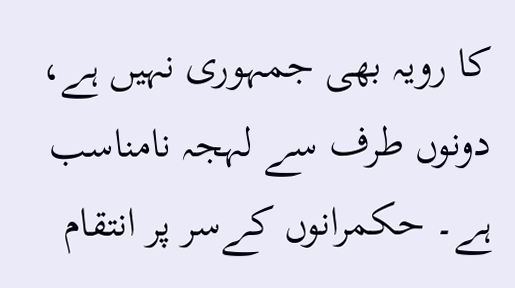کا رویہ بھی جمہوری نہیں ہے، دونوں طرف سے لہجہ نامناسب ہے۔ حکمرانوں کےسر پر انتقام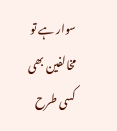سوار ہے تو مخالفین بھی کسی طرح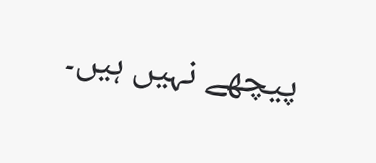پیچھے نہیں ہیں۔